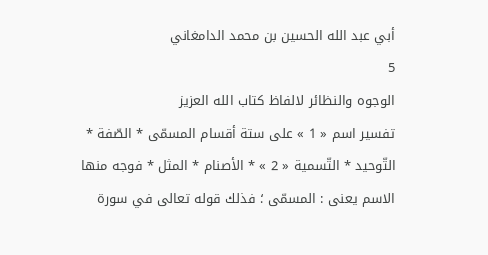أبي عبد الله الحسين بن محمد الدامغاني
5
الوجوه والنظائر لالفاظ كتاب الله العزيز
تفسير اسم « 1 » على ستة أقسام المسمّى * الصّفة * التّوحيد * التّسمية « 2 » * الأصنام * المثل * فوجه منها الاسم يعنى : المسمّى ؛ فذلك قوله تعالى في سورة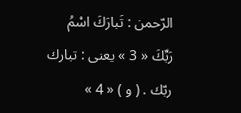الرّحمن : تَبارَكَ اسْمُ رَبِّكَ « 3 » يعنى : تبارك ربّك . ( و ) « 4 »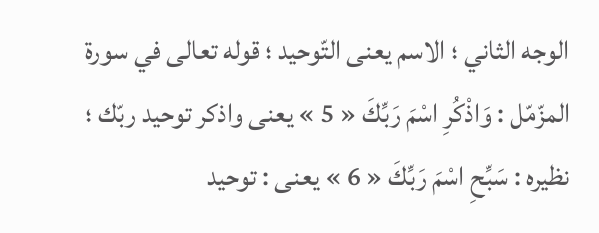الوجه الثاني ؛ الاسم يعنى التّوحيد ؛ قوله تعالى في سورة المزّمّل : وَاذْكُرِ اسْمَ رَبِّكَ « 5 » يعنى واذكر توحيد ربّك ؛ نظيره : سَبِّحِ اسْمَ رَبِّكَ « 6 » يعنى : توحيد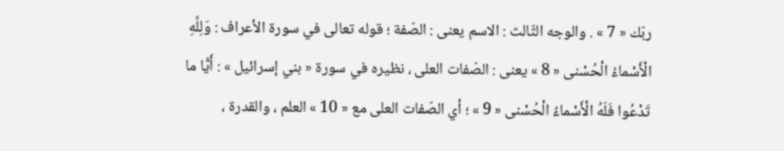ربّك « 7 » . والوجه الثّالث : الاسم يعنى : الصّفة ؛ قوله تعالى في سورة الأعراف : وَلِلَّهِ الْأَسْماءُ الْحُسْنى « 8 » يعنى : الصّفات العلى ، نظيره في سورة « بني إسرائيل » : أَيًّا ما تَدْعُوا فَلَهُ الْأَسْماءُ الْحُسْنى « 9 » ؛ أي الصّفات العلى مع « 10 » العلم ، والقدرة ،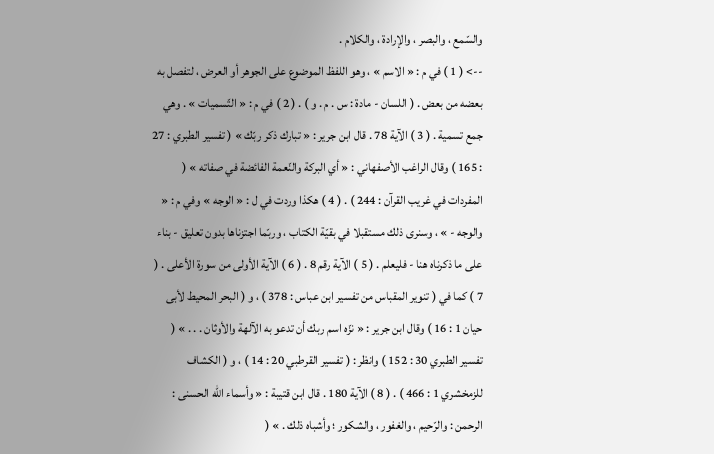والسّمع ، والبصر ، والإرادة ، والكلام .
--> ( 1 ) في م : « الاسم » ، وهو اللفظ الموضوع على الجوهر أو العرض ، لتفصل به بعضه من بعض . ( اللسان - مادة : س . م . و ) . ( 2 ) في م : « التّسميات » . وهي جمع تسمية . ( 3 ) الآية 78 . قال ابن جرير : « تبارك ذكر ربّك » ( تفسير الطبري : 27 : 165 ) وقال الراغب الأصفهاني : « أي البركة والنّعمة الفائضة في صفاته » ( المفردات في غريب القرآن : 244 ) . ( 4 ) هكذا وردت في ل : « الوجه » وفي م : « والوجه - » ، وسنرى ذلك مستقبلا في بقيّة الكتاب ، وربّما اجتزناها بدون تعليق - بناء على ما ذكرناه هنا - فليعلم . ( 5 ) الآية رقم 8 . ( 6 ) الآية الأولى من سورة الأعلى . ( 7 ) كما في ( تنوير المقباس من تفسير ابن عباس : 378 ) ، و ( البحر المحيط لأبى حيان 1 : 16 ) وقال ابن جرير : « نزّه اسم ربك أن تدعو به الآلهة والأوثان . . . » ( تفسير الطبري 30 : 152 ) وانظر : ( تفسير القرطبي 20 : 14 ) ، و ( الكشاف للزمخشري 1 : 466 ) . ( 8 ) الآية 180 . قال ابن قتيبة : « وأسماء اللّه الحسنى : الرحمن : والرّحيم ، والغفور ، والشكور ؛ وأشباه ذلك . » (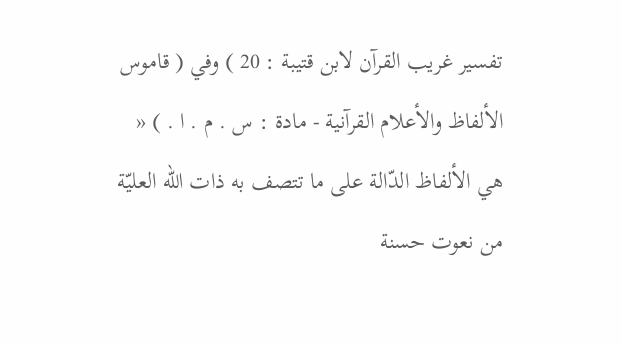تفسير غريب القرآن لابن قتيبة : 20 ) وفي ( قاموس الألفاظ والأعلام القرآنية - مادة : س . م . ا . ) « هي الألفاظ الدّالة على ما تتصف به ذات اللّه العليّة من نعوت حسنة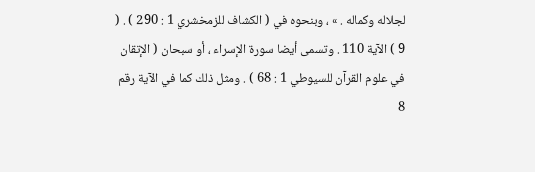لجلاله وكماله . » ، وبنحوه في ( الكشاف للزمخشري 1 : 290 ) . ( 9 ) الآية 110 . وتسمى أيضا سورة الإسراء ، أو سبحان ( الإتقان في علوم القرآن للسيوطي 1 : 68 ) . ومثل ذلك كما في الآية رقم 8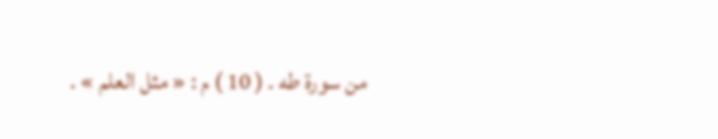من سورة طه . ( 10 ) م : « مثل العلم » .